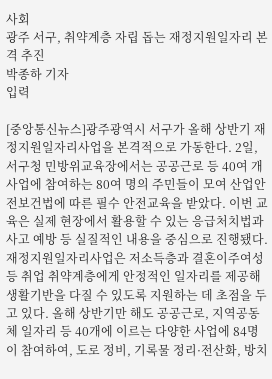사회
광주 서구, 취약계층 자립 돕는 재정지원일자리 본격 추진
박종하 기자
입력

[중앙통신뉴스]광주광역시 서구가 올해 상반기 재정지원일자리사업을 본격적으로 가동한다. 2일, 서구청 민방위교육장에서는 공공근로 등 40여 개 사업에 참여하는 80여 명의 주민들이 모여 산업안전보건법에 따른 필수 안전교육을 받았다. 이번 교육은 실제 현장에서 활용할 수 있는 응급처치법과 사고 예방 등 실질적인 내용을 중심으로 진행됐다.
재정지원일자리사업은 저소득층과 결혼이주여성 등 취업 취약계층에게 안정적인 일자리를 제공해 생활기반을 다질 수 있도록 지원하는 데 초점을 두고 있다. 올해 상반기만 해도 공공근로, 지역공동체 일자리 등 40개에 이르는 다양한 사업에 84명이 참여하여, 도로 정비, 기록물 정리·전산화, 방치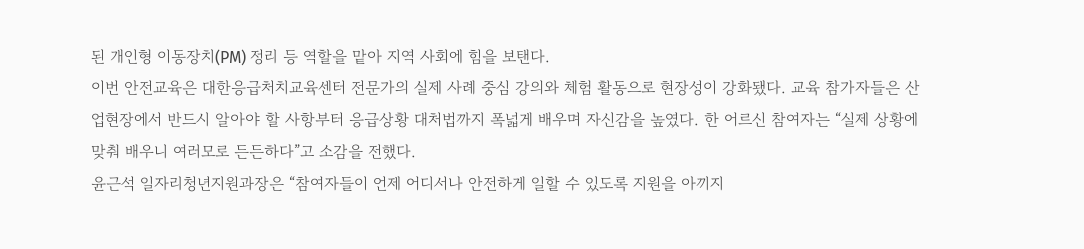된 개인형 이동장치(PM) 정리 등 역할을 맡아 지역 사회에 힘을 보탠다.
이번 안전교육은 대한응급처치교육센터 전문가의 실제 사례 중심 강의와 체험 활동으로 현장성이 강화됐다. 교육 참가자들은 산업현장에서 반드시 알아야 할 사항부터 응급상황 대처법까지 폭넓게 배우며 자신감을 높였다. 한 어르신 참여자는 “실제 상황에 맞춰 배우니 여러모로 든든하다”고 소감을 전했다.
윤근석 일자리청년지원과장은 “참여자들이 언제 어디서나 안전하게 일할 수 있도록 지원을 아끼지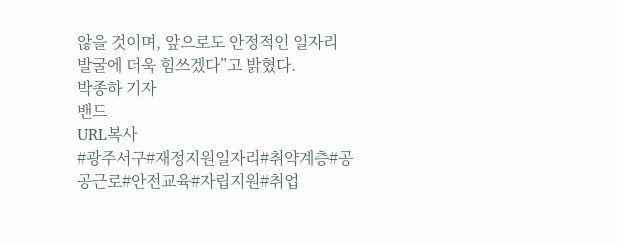않을 것이며, 앞으로도 안정적인 일자리 발굴에 더욱 힘쓰겠다”고 밝혔다.
박종하 기자
밴드
URL복사
#광주서구#재정지원일자리#취약계층#공공근로#안전교육#자립지원#취업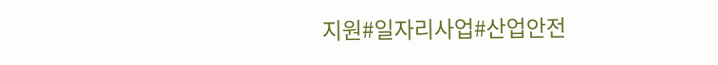지원#일자리사업#산업안전